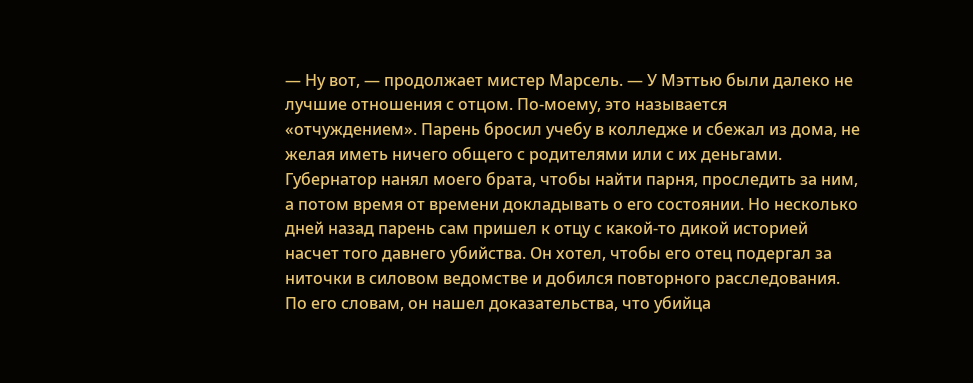— Ну вот, — продолжает мистер Марсель. — У Мэттью были далеко не лучшие отношения с отцом. По-моему, это называется «отчуждением». Парень бросил учебу в колледже и сбежал из дома, не желая иметь ничего общего с родителями или с их деньгами. Губернатор нанял моего брата, чтобы найти парня, проследить за ним, а потом время от времени докладывать о его состоянии. Но несколько дней назад парень сам пришел к отцу с какой-то дикой историей насчет того давнего убийства. Он хотел, чтобы его отец подергал за ниточки в силовом ведомстве и добился повторного расследования. По его словам, он нашел доказательства, что убийца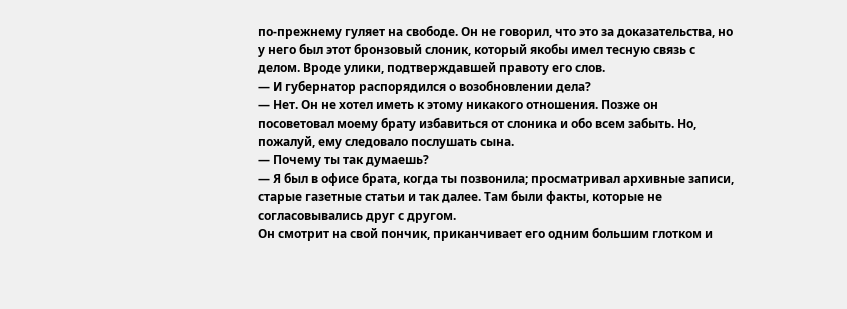по-прежнему гуляет на свободе. Он не говорил, что это за доказательства, но у него был этот бронзовый слоник, который якобы имел тесную связь с делом. Вроде улики, подтверждавшей правоту его слов.
— И губернатор распорядился о возобновлении дела?
— Нет. Он не хотел иметь к этому никакого отношения. Позже он посоветовал моему брату избавиться от слоника и обо всем забыть. Но, пожалуй, ему следовало послушать сына.
— Почему ты так думаешь?
— Я был в офисе брата, когда ты позвонила; просматривал архивные записи, старые газетные статьи и так далее. Там были факты, которые не согласовывались друг с другом.
Он смотрит на свой пончик, приканчивает его одним большим глотком и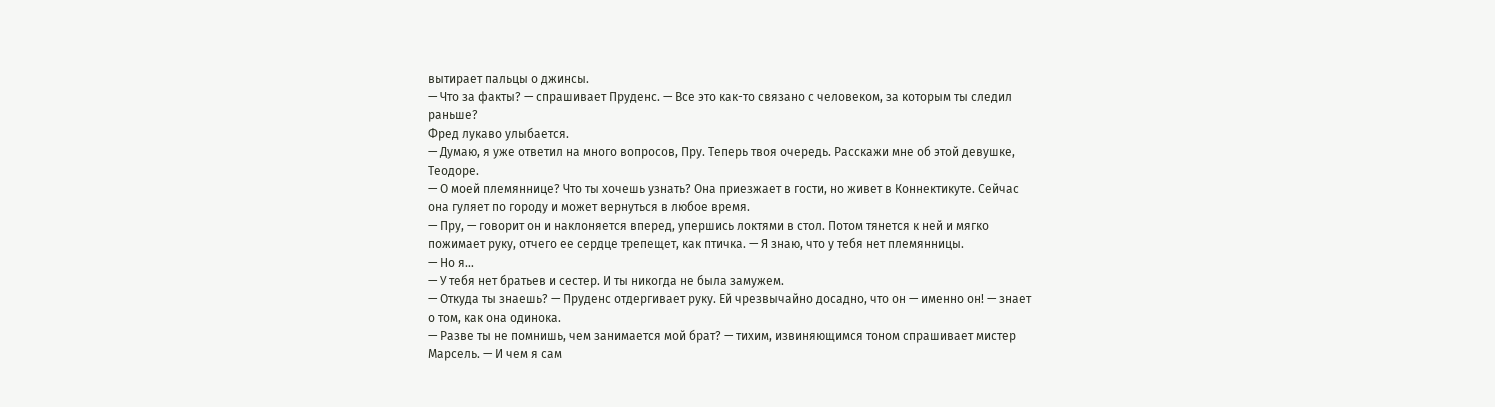вытирает пальцы о джинсы.
— Что за факты? — спрашивает Пруденс. — Все это как-то связано с человеком, за которым ты следил раньше?
Фред лукаво улыбается.
— Думаю, я уже ответил на много вопросов, Пру. Теперь твоя очередь. Расскажи мне об этой девушке, Теодоре.
— О моей племяннице? Что ты хочешь узнать? Она приезжает в гости, но живет в Коннектикуте. Сейчас она гуляет по городу и может вернуться в любое время.
— Пру, — говорит он и наклоняется вперед, упершись локтями в стол. Потом тянется к ней и мягко пожимает руку, отчего ее сердце трепещет, как птичка. — Я знаю, что у тебя нет племянницы.
— Но я…
— У тебя нет братьев и сестер. И ты никогда не была замужем.
— Откуда ты знаешь? — Пруденс отдергивает руку. Ей чрезвычайно досадно, что он — именно он! — знает о том, как она одинока.
— Разве ты не помнишь, чем занимается мой брат? — тихим, извиняющимся тоном спрашивает мистер Марсель. — И чем я сам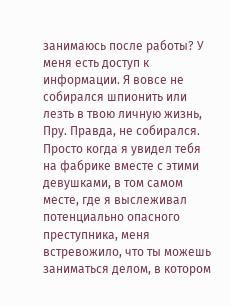занимаюсь после работы? У меня есть доступ к информации. Я вовсе не собирался шпионить или лезть в твою личную жизнь, Пру. Правда, не собирался. Просто когда я увидел тебя на фабрике вместе с этими девушками, в том самом месте, где я выслеживал потенциально опасного преступника, меня встревожило, что ты можешь заниматься делом, в котором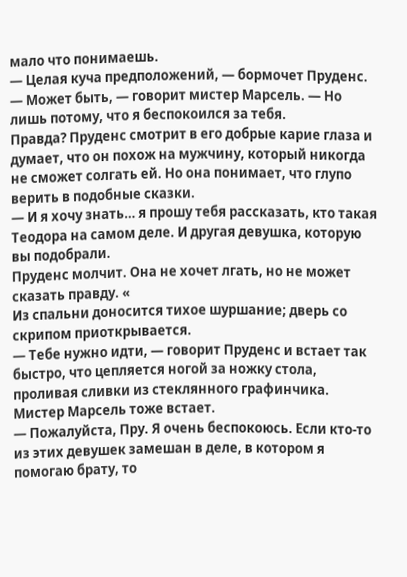мало что понимаешь.
— Целая куча предположений, — бормочет Пруденс.
— Может быть, — говорит мистер Марсель. — Но лишь потому, что я беспокоился за тебя.
Правда? Пруденс смотрит в его добрые карие глаза и думает, что он похож на мужчину, который никогда не сможет солгать ей. Но она понимает, что глупо верить в подобные сказки.
— И я хочу знать… я прошу тебя рассказать, кто такая Теодора на самом деле. И другая девушка, которую вы подобрали.
Пруденс молчит. Она не хочет лгать, но не может сказать правду. «
Из спальни доносится тихое шуршание; дверь со скрипом приоткрывается.
— Тебе нужно идти, — говорит Пруденс и встает так быстро, что цепляется ногой за ножку стола, проливая сливки из стеклянного графинчика.
Мистер Марсель тоже встает.
— Пожалуйста, Пру. Я очень беспокоюсь. Если кто-то из этих девушек замешан в деле, в котором я помогаю брату, то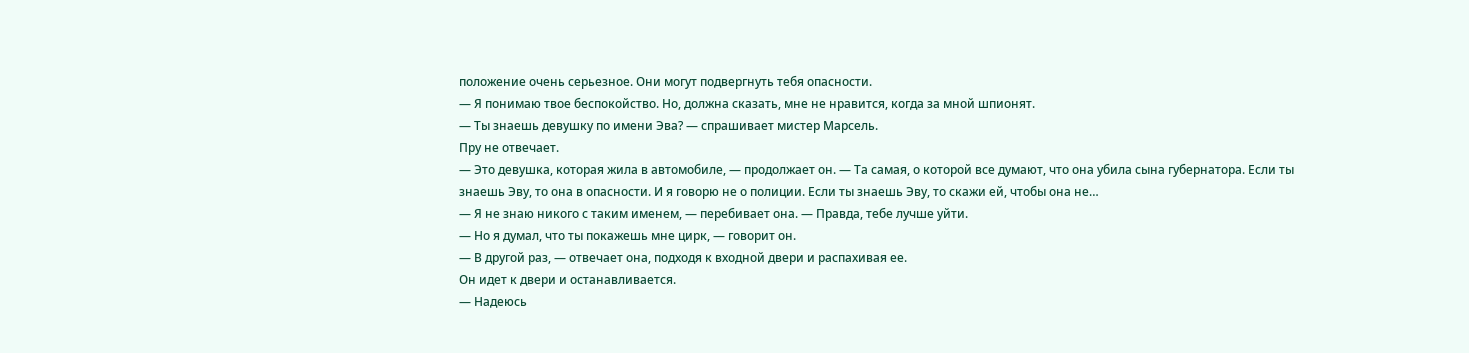положение очень серьезное. Они могут подвергнуть тебя опасности.
— Я понимаю твое беспокойство. Но, должна сказать, мне не нравится, когда за мной шпионят.
— Ты знаешь девушку по имени Эва? — спрашивает мистер Марсель.
Пру не отвечает.
— Это девушка, которая жила в автомобиле, — продолжает он. — Та самая, о которой все думают, что она убила сына губернатора. Если ты знаешь Эву, то она в опасности. И я говорю не о полиции. Если ты знаешь Эву, то скажи ей, чтобы она не…
— Я не знаю никого с таким именем, — перебивает она. — Правда, тебе лучше уйти.
— Но я думал, что ты покажешь мне цирк, — говорит он.
— В другой раз, — отвечает она, подходя к входной двери и распахивая ее.
Он идет к двери и останавливается.
— Надеюсь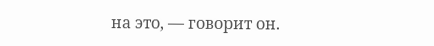на это, — говорит он.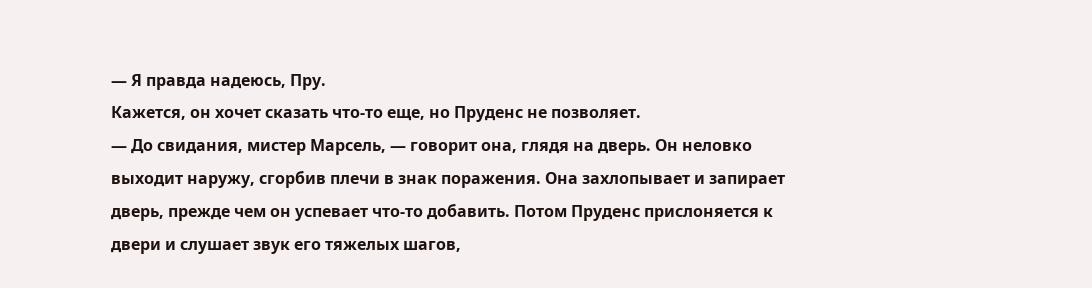— Я правда надеюсь, Пру.
Кажется, он хочет сказать что-то еще, но Пруденс не позволяет.
— До свидания, мистер Марсель, — говорит она, глядя на дверь. Он неловко выходит наружу, сгорбив плечи в знак поражения. Она захлопывает и запирает дверь, прежде чем он успевает что-то добавить. Потом Пруденс прислоняется к двери и слушает звук его тяжелых шагов,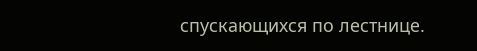спускающихся по лестнице.